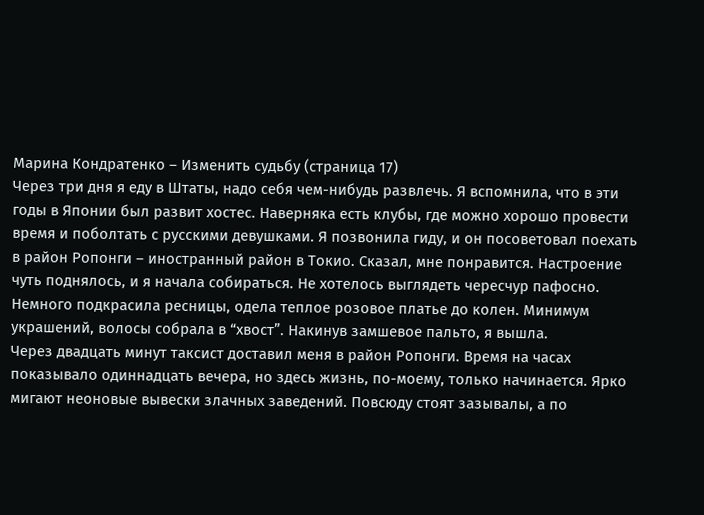Марина Кондратенко – Изменить судьбу (страница 17)
Через три дня я еду в Штаты, надо себя чем-нибудь развлечь. Я вспомнила, что в эти годы в Японии был развит хостес. Наверняка есть клубы, где можно хорошо провести время и поболтать с русскими девушками. Я позвонила гиду, и он посоветовал поехать в район Ропонги – иностранный район в Токио. Сказал, мне понравится. Настроение чуть поднялось, и я начала собираться. Не хотелось выглядеть чересчур пафосно. Немного подкрасила ресницы, одела теплое розовое платье до колен. Минимум украшений, волосы собрала в “хвост”. Накинув замшевое пальто, я вышла.
Через двадцать минут таксист доставил меня в район Ропонги. Время на часах показывало одиннадцать вечера, но здесь жизнь, по-моему, только начинается. Ярко мигают неоновые вывески злачных заведений. Повсюду стоят зазывалы, а по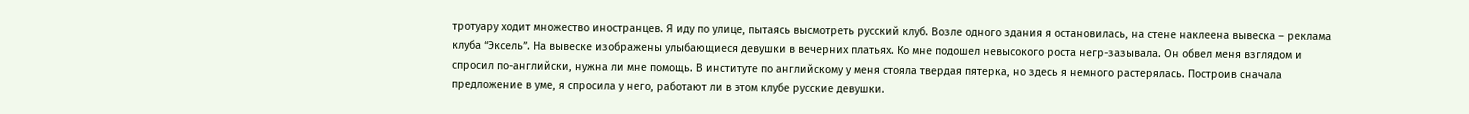тротуару ходит множество иностранцев. Я иду по улице, пытаясь высмотреть русский клуб. Возле одного здания я остановилась, на стене наклеена вывеска – реклама клуба “Эксель”. На вывеске изображены улыбающиеся девушки в вечерних платьях. Ко мне подошел невысокого роста негр-зазывала. Он обвел меня взглядом и спросил по-английски, нужна ли мне помощь. В институте по английскому у меня стояла твердая пятерка, но здесь я немного растерялась. Построив сначала предложение в уме, я спросила у него, работают ли в этом клубе русские девушки.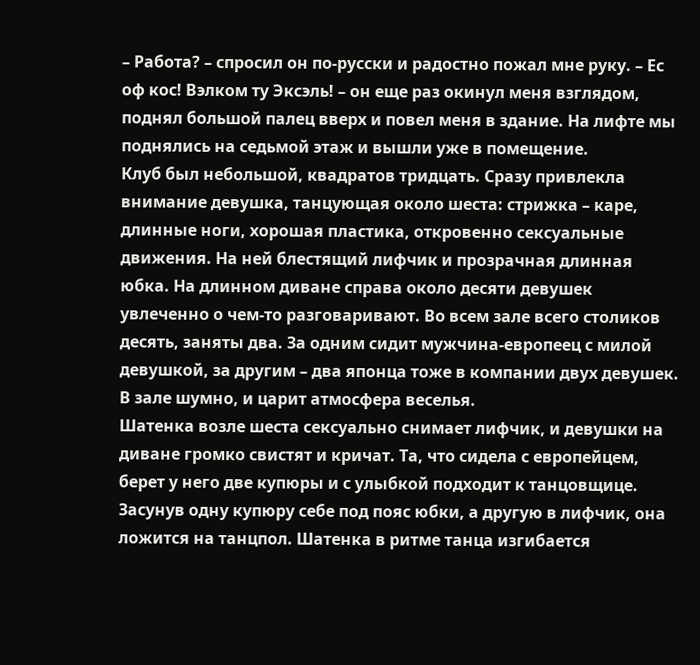– Работа? – спросил он по-русски и радостно пожал мне руку. – Ес оф кос! Вэлком ту Эксэль! – он еще раз окинул меня взглядом, поднял большой палец вверх и повел меня в здание. На лифте мы поднялись на седьмой этаж и вышли уже в помещение.
Клуб был небольшой, квадратов тридцать. Сразу привлекла внимание девушка, танцующая около шеста: стрижка – каре, длинные ноги, хорошая пластика, откровенно сексуальные движения. На ней блестящий лифчик и прозрачная длинная юбка. На длинном диване справа около десяти девушек увлеченно о чем-то разговаривают. Во всем зале всего столиков десять, заняты два. За одним сидит мужчина-европеец с милой девушкой, за другим – два японца тоже в компании двух девушек. В зале шумно, и царит атмосфера веселья.
Шатенка возле шеста сексуально снимает лифчик, и девушки на диване громко свистят и кричат. Та, что сидела с европейцем, берет у него две купюры и с улыбкой подходит к танцовщице. Засунув одну купюру себе под пояс юбки, а другую в лифчик, она ложится на танцпол. Шатенка в ритме танца изгибается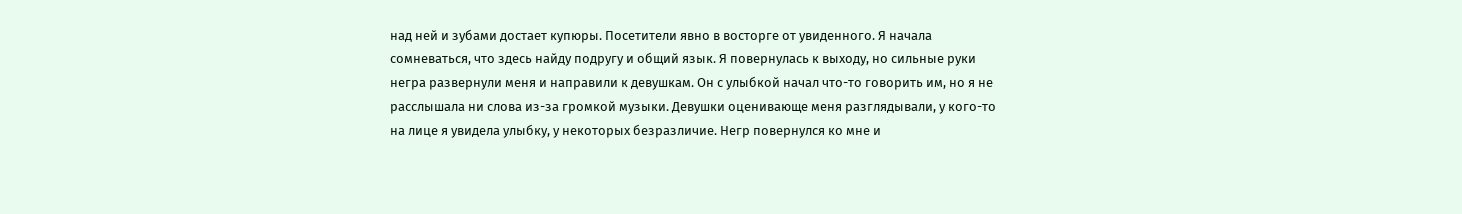над ней и зубами достает купюры. Посетители явно в восторге от увиденного. Я начала сомневаться, что здесь найду подругу и общий язык. Я повернулась к выходу, но сильные руки негра развернули меня и направили к девушкам. Он с улыбкой начал что-то говорить им, но я не расслышала ни слова из-за громкой музыки. Девушки оценивающе меня разглядывали, у кого-то на лице я увидела улыбку, у некоторых безразличие. Негр повернулся ко мне и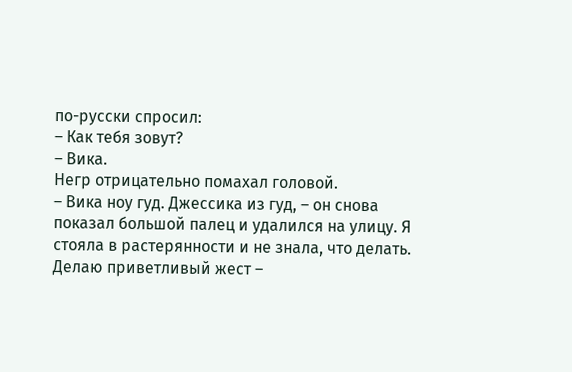по-русски спросил:
– Как тебя зовут?
– Вика.
Негр отрицательно помахал головой.
– Вика ноу гуд. Джессика из гуд, – он снова показал большой палец и удалился на улицу. Я стояла в растерянности и не знала, что делать. Делаю приветливый жест –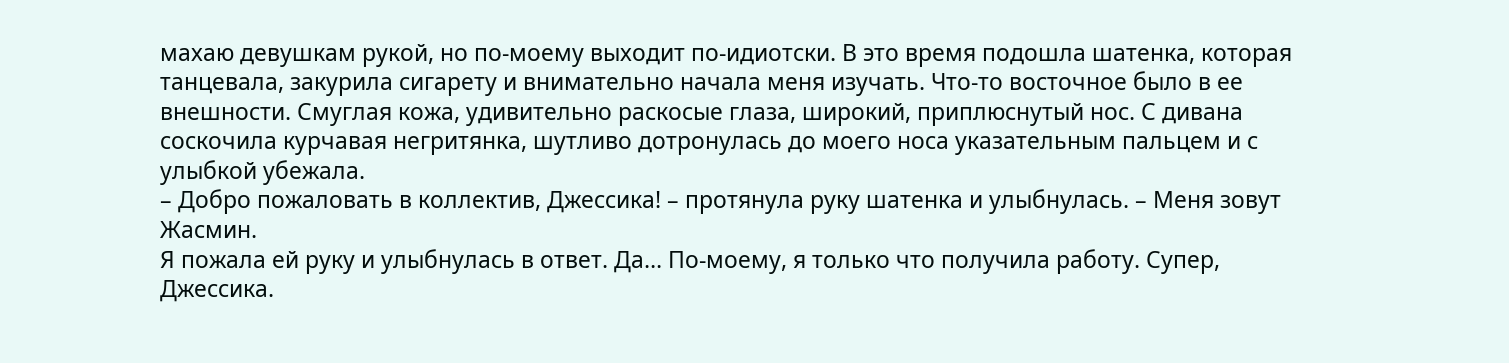махаю девушкам рукой, но по-моему выходит по-идиотски. В это время подошла шатенка, которая танцевала, закурила сигарету и внимательно начала меня изучать. Что-то восточное было в ее внешности. Смуглая кожа, удивительно раскосые глаза, широкий, приплюснутый нос. С дивана соскочила курчавая негритянка, шутливо дотронулась до моего носа указательным пальцем и с улыбкой убежала.
– Добро пожаловать в коллектив, Джессика! – протянула руку шатенка и улыбнулась. – Меня зовут Жасмин.
Я пожала ей руку и улыбнулась в ответ. Да… По-моему, я только что получила работу. Супер, Джессика.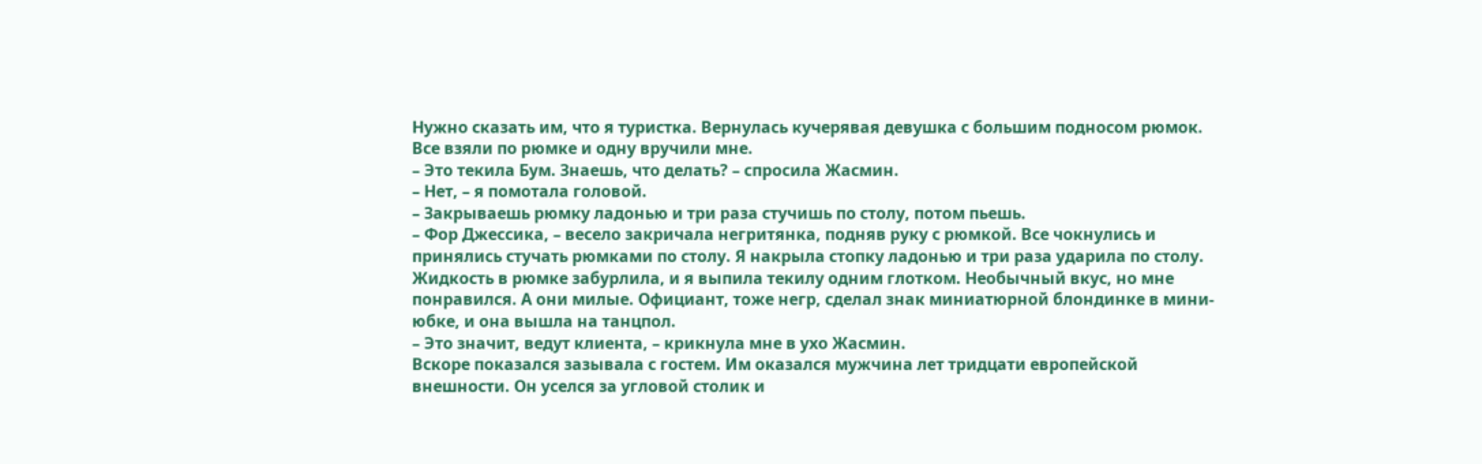Нужно сказать им, что я туристка. Вернулась кучерявая девушка с большим подносом рюмок. Все взяли по рюмке и одну вручили мне.
– Это текила Бум. Знаешь, что делать? – спросила Жасмин.
– Нет, – я помотала головой.
– Закрываешь рюмку ладонью и три раза стучишь по столу, потом пьешь.
– Фор Джессика, – весело закричала негритянка, подняв руку с рюмкой. Все чокнулись и принялись стучать рюмками по столу. Я накрыла стопку ладонью и три раза ударила по столу. Жидкость в рюмке забурлила, и я выпила текилу одним глотком. Необычный вкус, но мне понравился. А они милые. Официант, тоже негр, сделал знак миниатюрной блондинке в мини-юбке, и она вышла на танцпол.
– Это значит, ведут клиента, – крикнула мне в ухо Жасмин.
Вскоре показался зазывала с гостем. Им оказался мужчина лет тридцати европейской внешности. Он уселся за угловой столик и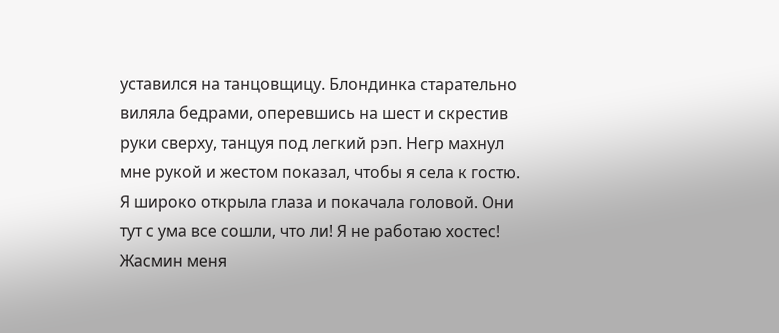уставился на танцовщицу. Блондинка старательно виляла бедрами, оперевшись на шест и скрестив руки сверху, танцуя под легкий рэп. Негр махнул мне рукой и жестом показал, чтобы я села к гостю. Я широко открыла глаза и покачала головой. Они тут с ума все сошли, что ли! Я не работаю хостес! Жасмин меня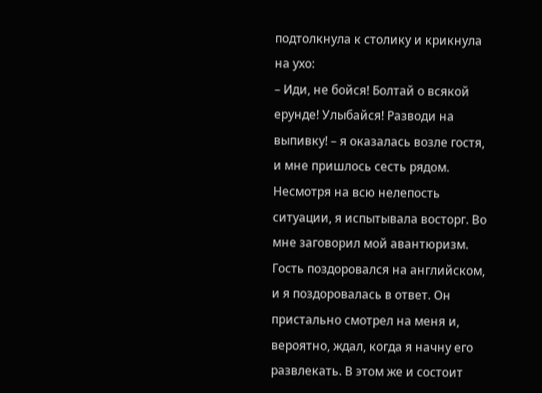подтолкнула к столику и крикнула на ухо:
– Иди, не бойся! Болтай о всякой ерунде! Улыбайся! Разводи на выпивку! – я оказалась возле гостя, и мне пришлось сесть рядом. Несмотря на всю нелепость ситуации, я испытывала восторг. Во мне заговорил мой авантюризм. Гость поздоровался на английском, и я поздоровалась в ответ. Он пристально смотрел на меня и, вероятно, ждал, когда я начну его развлекать. В этом же и состоит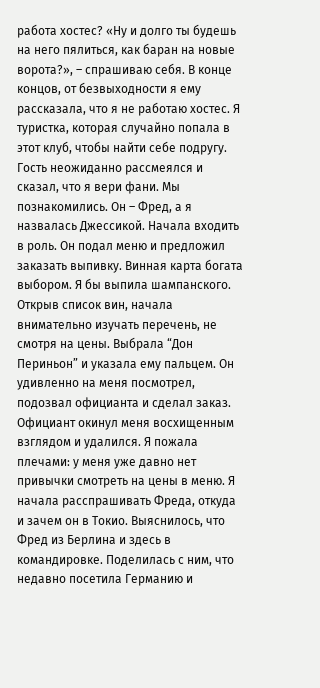работа хостес? «Ну и долго ты будешь на него пялиться, как баран на новые ворота?», – спрашиваю себя. В конце концов, от безвыходности я ему рассказала, что я не работаю хостес. Я туристка, которая случайно попала в этот клуб, чтобы найти себе подругу. Гость неожиданно рассмеялся и сказал, что я вери фани. Мы познакомились. Он – Фред, а я назвалась Джессикой. Начала входить в роль. Он подал меню и предложил заказать выпивку. Винная карта богата выбором. Я бы выпила шампанского. Открыв список вин, начала внимательно изучать перечень, не смотря на цены. Выбрала “Дон Периньон” и указала ему пальцем. Он удивленно на меня посмотрел, подозвал официанта и сделал заказ. Официант окинул меня восхищенным взглядом и удалился. Я пожала плечами: у меня уже давно нет привычки смотреть на цены в меню. Я начала расспрашивать Фреда, откуда и зачем он в Токио. Выяснилось, что Фред из Берлина и здесь в командировке. Поделилась с ним, что недавно посетила Германию и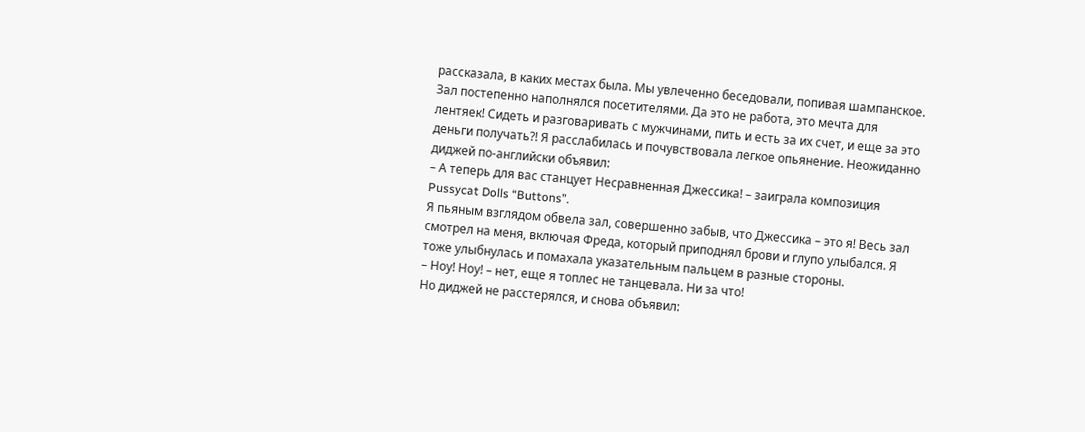рассказала, в каких местах была. Мы увлеченно беседовали, попивая шампанское. Зал постепенно наполнялся посетителями. Да это не работа, это мечта для лентяек! Сидеть и разговаривать с мужчинами, пить и есть за их счет, и еще за это деньги получать?! Я расслабилась и почувствовала легкое опьянение. Неожиданно диджей по-английски объявил:
– А теперь для вас станцует Несравненная Джессика! – заиграла композиция Pussycat Dolls “Buttons”.
Я пьяным взглядом обвела зал, совершенно забыв, что Джессика – это я! Весь зал смотрел на меня, включая Фреда, который приподнял брови и глупо улыбался. Я тоже улыбнулась и помахала указательным пальцем в разные стороны.
– Ноу! Ноу! – нет, еще я топлес не танцевала. Ни за что!
Но диджей не расстерялся, и снова объявил: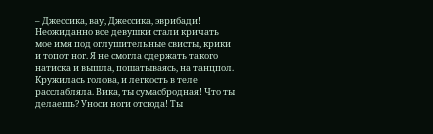– Джессика, вау, Джессика, эврибади!
Неожиданно все девушки стали кричать мое имя под оглушительные свисты, крики и топот ног. Я не смогла сдержать такого натиска и вышла, пошатываясь, на танцпол. Кружилась голова, и легкость в теле расслабляла. Вика, ты сумасбродная! Что ты делаешь? Уноси ноги отсюда! Ты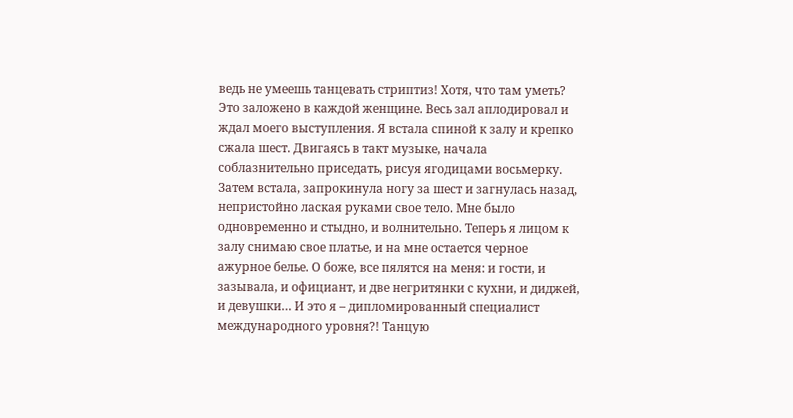ведь не умеешь танцевать стриптиз! Хотя, что там уметь? Это заложено в каждой женщине. Весь зал аплодировал и ждал моего выступления. Я встала спиной к залу и крепко сжала шест. Двигаясь в такт музыке, начала соблазнительно приседать, рисуя ягодицами восьмерку. Затем встала, запрокинула ногу за шест и загнулась назад, непристойно лаская руками свое тело. Мне было одновременно и стыдно, и волнительно. Теперь я лицом к залу снимаю свое платье, и на мне остается черное ажурное белье. О боже, все пялятся на меня: и гости, и зазывала, и официант, и две негритянки с кухни, и диджей, и девушки… И это я – дипломированный специалист международного уровня?! Танцую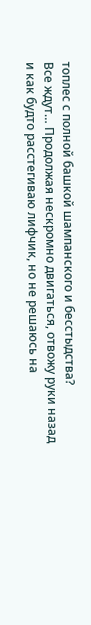топлес с полной башкой шампанского и бесстыдства?
Все ждут… Продолжая нескромно двигаться, отвожу руки назад и как будто расстегиваю лифчик, но не решаюсь на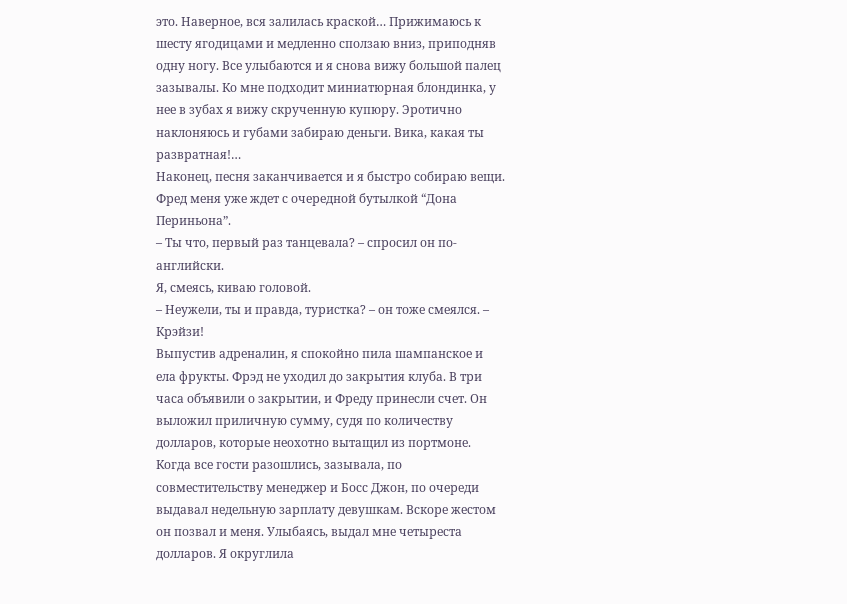это. Наверное, вся залилась краской… Прижимаюсь к шесту ягодицами и медленно сползаю вниз, приподняв одну ногу. Все улыбаются и я снова вижу большой палец зазывалы. Ко мне подходит миниатюрная блондинка, у нее в зубах я вижу скрученную купюру. Эротично наклоняюсь и губами забираю деньги. Вика, какая ты развратная!…
Наконец, песня заканчивается и я быстро собираю вещи.
Фред меня уже ждет с очередной бутылкой “Дона Периньона”.
– Ты что, первый раз танцевала? – спросил он по-английски.
Я, смеясь, киваю головой.
– Неужели, ты и правда, туристка? – он тоже смеялся. – Крэйзи!
Выпустив адреналин, я спокойно пила шампанское и ела фрукты. Фрэд не уходил до закрытия клуба. В три часа объявили о закрытии, и Фреду принесли счет. Он выложил приличную сумму, судя по количеству долларов, которые неохотно вытащил из портмоне.
Когда все гости разошлись, зазывала, по совместительству менеджер и Босс Джон, по очереди выдавал недельную зарплату девушкам. Вскоре жестом он позвал и меня. Улыбаясь, выдал мне четыреста долларов. Я округлила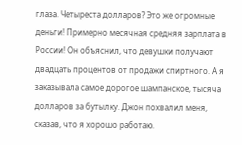глаза. Четыреста долларов? Это же огромные деньги! Примерно месячная средняя зарплата в России! Он объяснил, что девушки получают двадцать процентов от продажи спиртного. А я заказывала самое дорогое шампанское, тысяча долларов за бутылку. Джон похвалил меня, сказав, что я хорошо работаю.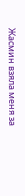Жасмин взяла меня за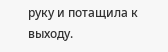руку и потащила к выходу.